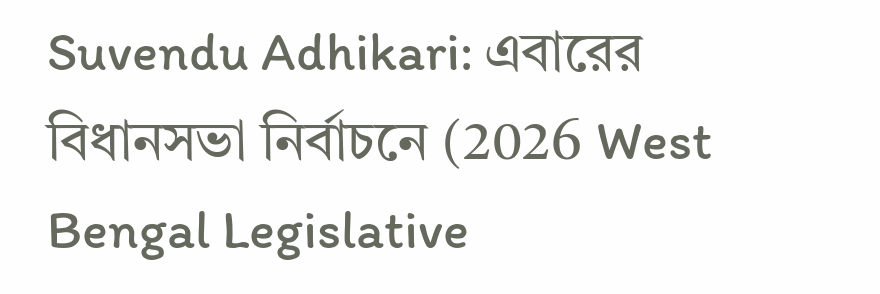Suvendu Adhikari: এবারের বিধানসভা নির্বাচনে (2026 West Bengal Legislative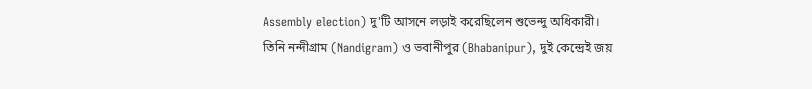Assembly election) দু'টি আসনে লড়াই করেছিলেন শুভেন্দু অধিকারী। তিনি নন্দীগ্রাম (Nandigram) ও ভবানীপুর (Bhabanipur), দুই কেন্দ্রেই জয়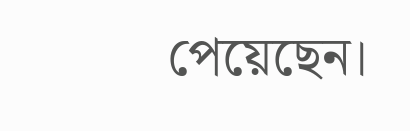পেয়েছেন।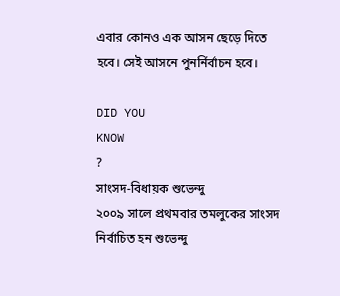এবার কোনও এক আসন ছেড়ে দিতে হবে। সেই আসনে পুনর্নির্বাচন হবে।

DID YOU
KNOW
?
সাংসদ-বিধায়ক শুভেন্দু
২০০৯ সালে প্রথমবার তমলুকের সাংসদ নির্বাচিত হন শুভেন্দু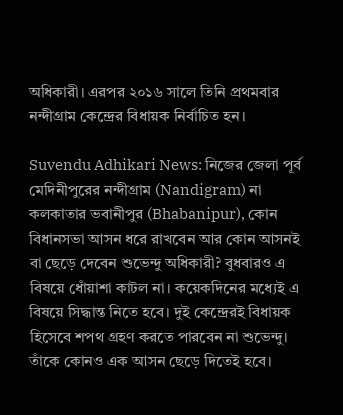অধিকারী। এরপর ২০১৬ সালে তিনি প্রথমবার নন্দীগ্রাম কেন্দ্রের বিধায়ক নির্বাচিত হন।

Suvendu Adhikari News: নিজের জেলা পূর্ব মেদিনীপুরের নন্দীগ্রাম (Nandigram) না কলকাতার ভবানীপুর (Bhabanipur), কোন বিধানসভা আসন ধরে রাখবেন আর কোন আসনই বা ছেড়ে দেবেন শুভেন্দু অধিকারী? বুধবারও এ বিষয়ে ধোঁয়াশা কাটল না। কয়েকদিনের মধ্যেই এ বিষয়ে সিদ্ধান্ত নিতে হবে। দুই কেন্দ্রেরই বিধায়ক হিসেবে শপথ গ্রহণ করতে পারবেন না শুভেন্দু। তাঁকে কোনও এক আসন ছেড়ে দিতেই হবে।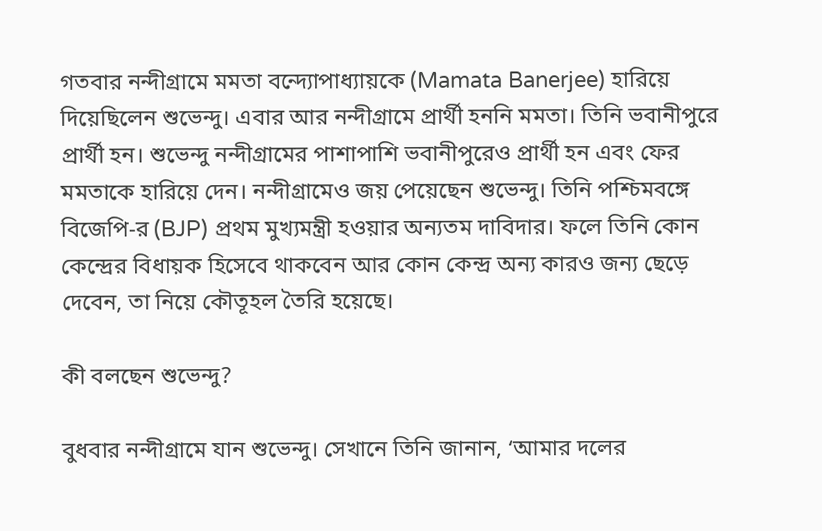গতবার নন্দীগ্রামে মমতা বন্দ্যোপাধ্যায়কে (Mamata Banerjee) হারিয়ে দিয়েছিলেন শুভেন্দু। এবার আর নন্দীগ্রামে প্রার্থী হননি মমতা। তিনি ভবানীপুরে প্রার্থী হন। শুভেন্দু নন্দীগ্রামের পাশাপাশি ভবানীপুরেও প্রার্থী হন এবং ফের মমতাকে হারিয়ে দেন। নন্দীগ্রামেও জয় পেয়েছেন শুভেন্দু। তিনি পশ্চিমবঙ্গে বিজেপি-র (BJP) প্রথম মুখ্যমন্ত্রী হওয়ার অন্যতম দাবিদার। ফলে তিনি কোন কেন্দ্রের বিধায়ক হিসেবে থাকবেন আর কোন কেন্দ্র অন্য কারও জন্য ছেড়ে দেবেন, তা নিয়ে কৌতূহল তৈরি হয়েছে।

কী বলছেন শুভেন্দু?

বুধবার নন্দীগ্রামে যান শুভেন্দু। সেখানে তিনি জানান, ‘আমার দলের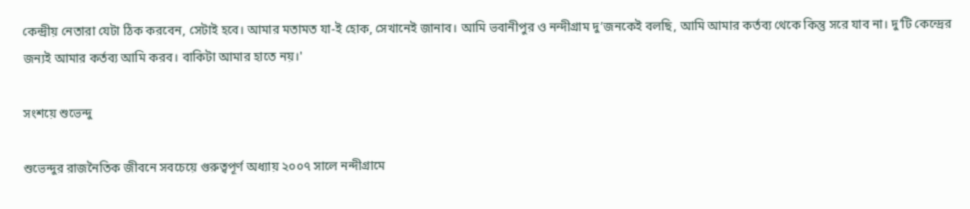কেন্দ্রীয় নেতারা যেটা ঠিক করবেন, সেটাই হবে। আমার মতামত যা-ই হোক, সেখানেই জানাব। আমি ভবানীপুর ও নন্দীগ্রাম দু’জনকেই বলছি, আমি আমার কর্তব্য থেকে কিন্তু সরে যাব না। দু’টি কেন্দ্রের জন্যই আমার কর্তব্য আমি করব। বাকিটা আমার হাতে নয়।'

সংশয়ে শুভেন্দু

শুভেন্দুর রাজনৈতিক জীবনে সবচেয়ে গুরুত্বপূর্ণ অধ্যায় ২০০৭ সালে নন্দীগ্রামে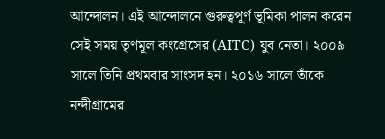আন্দোলন। এই আন্দোলনে গুরুত্বপূর্ণ ভূমিকা পালন করেন সেই সময় তৃণমূল কংগ্রেসের (AITC) যুব নেতা। ২০০৯ সালে তিনি প্রথমবার সাংসদ হন। ২০১৬ সালে তাঁকে নন্দীগ্রামের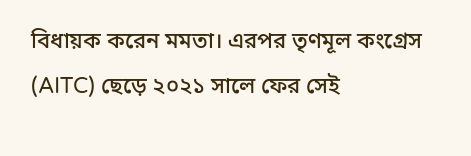বিধায়ক করেন মমতা। এরপর তৃণমূল কংগ্রেস (AITC) ছেড়ে ২০২১ সালে ফের সেই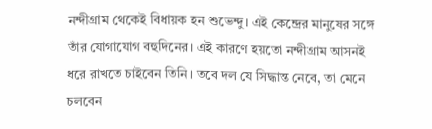নন্দীগ্রাম থেকেই বিধায়ক হন শুভেন্দু। এই কেন্দ্রের মানুষের সঙ্গে তাঁর যোগাযোগ বহুদিনের। এই কারণে হয়তো নন্দীগ্রাম আসনই ধরে রাখতে চাইবেন তিনি। তবে দল যে সিদ্ধান্ত নেবে, তা মেনে চলবেন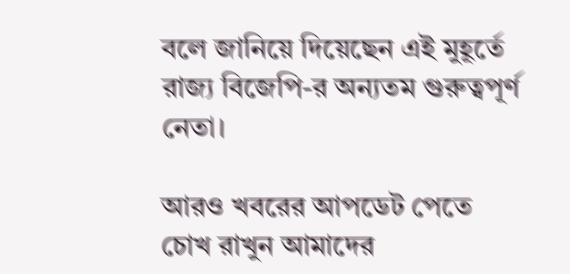বলে জানিয়ে দিয়েছেন এই মুহূর্তে রাজ্য বিজেপি-র অন্যতম গুরুত্বপূর্ণ নেতা।

আরও খবরের আপডেট পেতে চোখ রাখুন আমাদের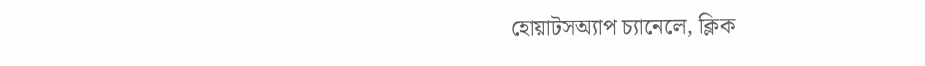হোয়াটসঅ্যাপ চ্যানেলে, ক্লিক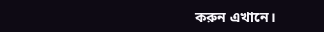করুন এখানে।